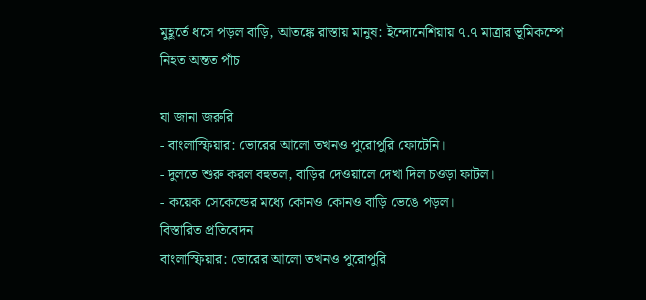মুহূর্তে ধসে পড়ল বাড়ি, আতঙ্কে রাস্তায় মানুষ: ইন্দোনেশিয়ায় ৭.৭ মাত্রার ভূমিকম্পে নিহত অন্তত পাঁচ

যা জানা জরুরি
- বাংলাস্ফিয়ার: ভোরের আলো তখনও পুরোপুরি ফোটেনি।
- দুলতে শুরু করল বহুতল, বাড়ির দেওয়ালে দেখা দিল চওড়া ফাটল।
- কয়েক সেকেন্ডের মধ্যে কোনও কোনও বাড়ি ভেঙে পড়ল।
বিস্তারিত প্রতিবেদন
বাংলাস্ফিয়ার: ভোরের আলো তখনও পুরোপুরি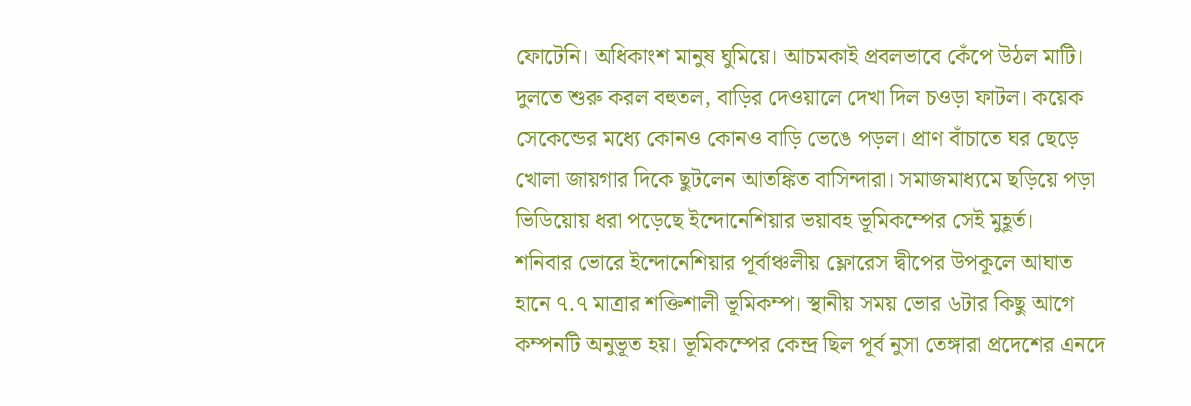ফোটেনি। অধিকাংশ মানুষ ঘুমিয়ে। আচমকাই প্রবলভাবে কেঁপে উঠল মাটি। দুলতে শুরু করল বহুতল, বাড়ির দেওয়ালে দেখা দিল চওড়া ফাটল। কয়েক সেকেন্ডের মধ্যে কোনও কোনও বাড়ি ভেঙে পড়ল। প্রাণ বাঁচাতে ঘর ছেড়ে খোলা জায়গার দিকে ছুটলেন আতঙ্কিত বাসিন্দারা। সমাজমাধ্যমে ছড়িয়ে পড়া ভিডিয়োয় ধরা পড়েছে ইন্দোনেশিয়ার ভয়াবহ ভূমিকম্পের সেই মুহূর্ত।
শনিবার ভোরে ইন্দোনেশিয়ার পূর্বাঞ্চলীয় ফ্লোরেস দ্বীপের উপকূলে আঘাত হানে ৭.৭ মাত্রার শক্তিশালী ভূমিকম্প। স্থানীয় সময় ভোর ৬টার কিছু আগে কম্পনটি অনুভূত হয়। ভূমিকম্পের কেন্দ্র ছিল পূর্ব নুসা তেঙ্গারা প্রদেশের এনদে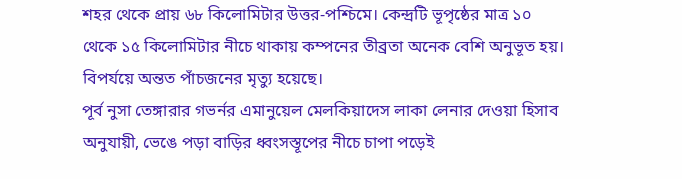শহর থেকে প্রায় ৬৮ কিলোমিটার উত্তর-পশ্চিমে। কেন্দ্রটি ভূপৃষ্ঠের মাত্র ১০ থেকে ১৫ কিলোমিটার নীচে থাকায় কম্পনের তীব্রতা অনেক বেশি অনুভূত হয়। বিপর্যয়ে অন্তত পাঁচজনের মৃত্যু হয়েছে।
পূর্ব নুসা তেঙ্গারার গভর্নর এমানুয়েল মেলকিয়াদেস লাকা লেনার দেওয়া হিসাব অনুযায়ী, ভেঙে পড়া বাড়ির ধ্বংসস্তূপের নীচে চাপা পড়েই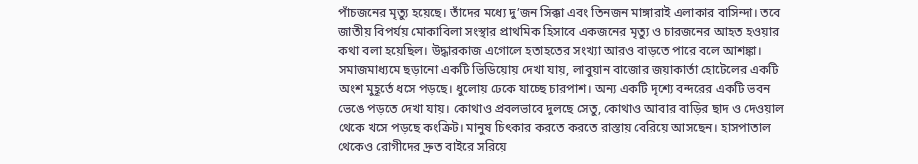পাঁচজনের মৃত্যু হয়েছে। তাঁদের মধ্যে দু’জন সিক্কা এবং তিনজন মাঙ্গারাই এলাকার বাসিন্দা। তবে জাতীয় বিপর্যয় মোকাবিলা সংস্থার প্রাথমিক হিসাবে একজনের মৃত্যু ও চারজনের আহত হওয়ার কথা বলা হয়েছিল। উদ্ধারকাজ এগোলে হতাহতের সংখ্যা আরও বাড়তে পারে বলে আশঙ্কা।
সমাজমাধ্যমে ছড়ানো একটি ভিডিয়োয় দেখা যায়, লাবুয়ান বাজোর জয়াকার্তা হোটেলের একটি অংশ মুহূর্তে ধসে পড়ছে। ধুলোয় ঢেকে যাচ্ছে চারপাশ। অন্য একটি দৃশ্যে বন্দরের একটি ভবন ভেঙে পড়তে দেখা যায়। কোথাও প্রবলভাবে দুলছে সেতু, কোথাও আবার বাড়ির ছাদ ও দেওয়াল থেকে খসে পড়ছে কংক্রিট। মানুষ চিৎকার করতে করতে রাস্তায় বেরিয়ে আসছেন। হাসপাতাল থেকেও রোগীদের দ্রুত বাইরে সরিয়ে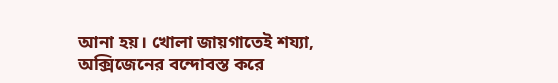আনা হয়। খোলা জায়গাতেই শয্যা, অক্সিজেনের বন্দোবস্ত করে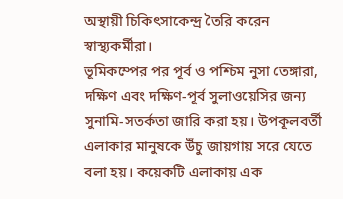অস্থায়ী চিকিৎসাকেন্দ্র তৈরি করেন স্বাস্থ্যকর্মীরা।
ভূমিকম্পের পর পূর্ব ও পশ্চিম নুসা তেঙ্গারা, দক্ষিণ এবং দক্ষিণ-পূর্ব সুলাওয়েসির জন্য সুনামি-সতর্কতা জারি করা হয়। উপকূলবর্তী এলাকার মানুষকে উঁচু জায়গায় সরে যেতে বলা হয়। কয়েকটি এলাকায় এক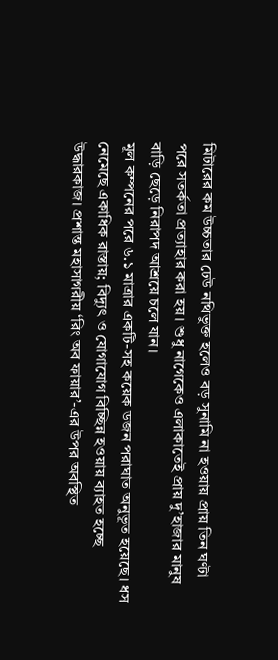মিটারের কম উচ্চতার ঢেউ নথিভুক্ত হলেও বড় সুনামি না হওয়ায় প্রায় তিন ঘণ্টা পরে সতর্কতা প্রত্যাহার করা হয়। শুধু নাগেকেও এলাকাতেই প্রায় দু’হাজার মানুষ বাড়ি ছেড়ে নিরাপদ আশ্রয়ে চলে যান।
মূল কম্পনের পরে ৬.১ মাত্রার একটি-সহ কয়েক ডজন পরাঘাত অনুভূত হয়েছে। ধস নেমেছে একাধিক রাস্তায়; বিদ্যুৎ ও যোগাযোগ বিচ্ছিন্ন হওয়ায় ব্যাহত হচ্ছে উদ্ধারকাজ। প্রশান্ত মহাসাগরীয় ‘রিং অব ফায়ার’-এর উপর অবস্থিত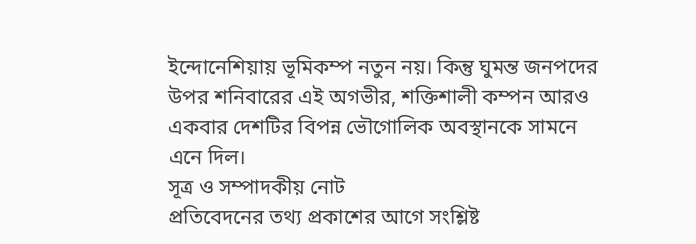ইন্দোনেশিয়ায় ভূমিকম্প নতুন নয়। কিন্তু ঘুমন্ত জনপদের উপর শনিবারের এই অগভীর, শক্তিশালী কম্পন আরও একবার দেশটির বিপন্ন ভৌগোলিক অবস্থানকে সামনে এনে দিল।
সূত্র ও সম্পাদকীয় নোট
প্রতিবেদনের তথ্য প্রকাশের আগে সংশ্লিষ্ট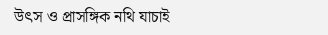উৎস ও প্রাসঙ্গিক নথি যাচাই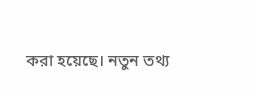করা হয়েছে। নতুন তথ্য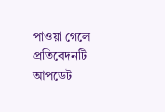পাওয়া গেলে প্রতিবেদনটি আপডেট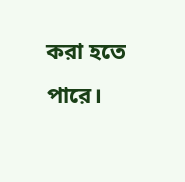করা হতে পারে।